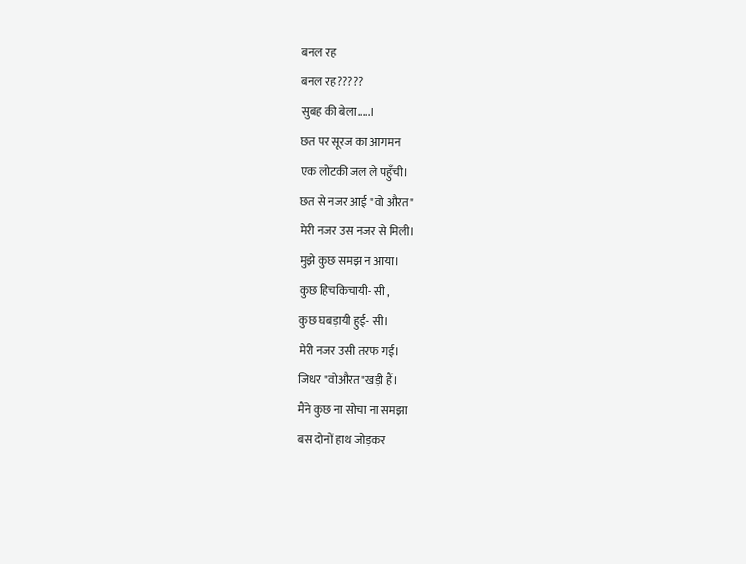बनल रह
बनल रह?????
सुबह की बेला.....।
छत पर सूरज का आगमन
एक लोटकी जल ले पहुँची।
छत से नजर आई "वो औरत"
मेरी नजर उस नजर से मिली।
मुझे कुछ समझ न आया।
कुछ हिचकिचायी- सी ,
कुछ घबड़ायी हुई- सी।
मेरी नजर उसी तरफ गई।
जिधर "वोऔरत"खड़ी हैं।
मैंने कुछ ना सोचा ना समझा
बस दोनों हाथ जोड़कर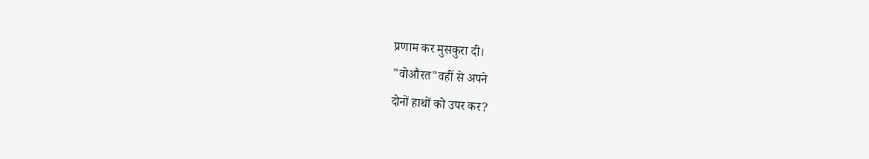प्रणाम कर मुसकुरा दी।
"वोऔरत"वहीं से अपने
दोनों हाथों को उपर कर?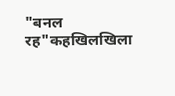"बनल रह"कहखिलखिला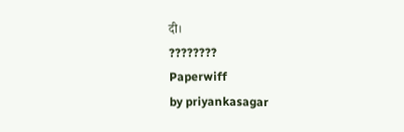दी।
????????
Paperwiff
by priyankasagar